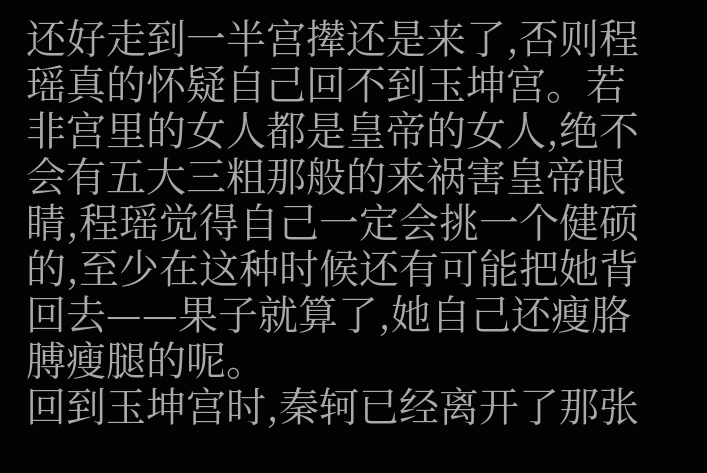还好走到一半宫撵还是来了,否则程瑶真的怀疑自己回不到玉坤宫。若非宫里的女人都是皇帝的女人,绝不会有五大三粗那般的来祸害皇帝眼睛,程瑶觉得自己一定会挑一个健硕的,至少在这种时候还有可能把她背回去——果子就算了,她自己还瘦胳膊瘦腿的呢。
回到玉坤宫时,秦轲已经离开了那张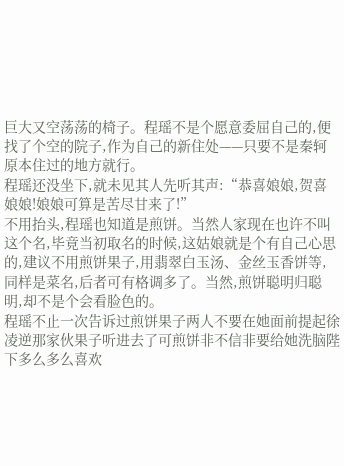巨大又空荡荡的椅子。程瑶不是个愿意委屈自己的,便找了个空的院子,作为自己的新住处——只要不是秦轲原本住过的地方就行。
程瑶还没坐下,就未见其人先听其声:“恭喜娘娘,贺喜娘娘!娘娘可算是苦尽甘来了!”
不用抬头,程瑶也知道是煎饼。当然人家现在也许不叫这个名,毕竟当初取名的时候,这姑娘就是个有自己心思的,建议不用煎饼果子,用翡翠白玉汤、金丝玉香饼等,同样是菜名,后者可有格调多了。当然,煎饼聪明归聪明,却不是个会看脸色的。
程瑶不止一次告诉过煎饼果子两人不要在她面前提起徐凌逆那家伙果子听进去了可煎饼非不信非要给她洗脑陛下多么多么喜欢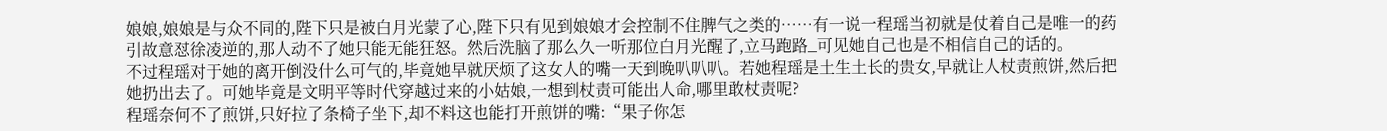娘娘,娘娘是与众不同的,陛下只是被白月光蒙了心,陛下只有见到娘娘才会控制不住脾气之类的……有一说一程瑶当初就是仗着自己是唯一的药引故意怼徐凌逆的,那人动不了她只能无能狂怒。然后洗脑了那么久一听那位白月光醒了,立马跑路_可见她自己也是不相信自己的话的。
不过程瑶对于她的离开倒没什么可气的,毕竟她早就厌烦了这女人的嘴一天到晚叭叭叭。若她程瑶是土生土长的贵女,早就让人杖责煎饼,然后把她扔出去了。可她毕竟是文明平等时代穿越过来的小姑娘,一想到杖责可能出人命,哪里敢杖责呢?
程瑶奈何不了煎饼,只好拉了条椅子坐下,却不料这也能打开煎饼的嘴:“果子你怎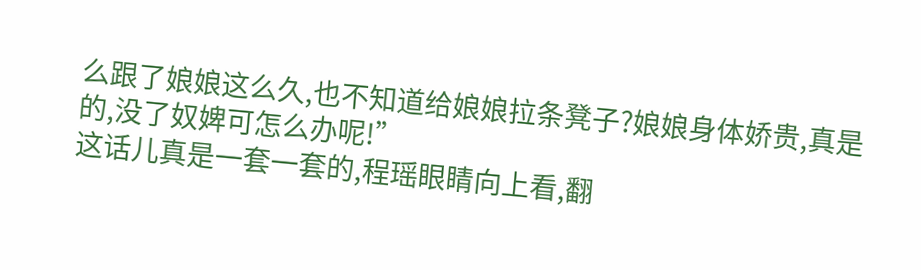么跟了娘娘这么久,也不知道给娘娘拉条凳子?娘娘身体娇贵,真是的,没了奴婢可怎么办呢!”
这话儿真是一套一套的,程瑶眼睛向上看,翻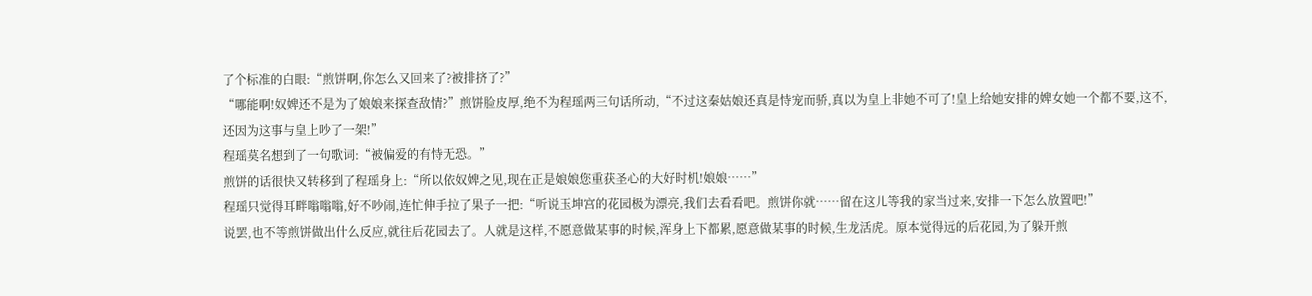了个标准的白眼:“煎饼啊,你怎么又回来了?被排挤了?”
“哪能啊!奴婢还不是为了娘娘来探查敌情?”煎饼脸皮厚,绝不为程瑶两三句话所动,“不过这秦姑娘还真是恃宠而骄,真以为皇上非她不可了!皇上给她安排的婢女她一个都不要,这不,还因为这事与皇上吵了一架!”
程瑶莫名想到了一句歌词:“被偏爱的有恃无恐。”
煎饼的话很快又转移到了程瑶身上:“所以依奴婢之见,现在正是娘娘您重获圣心的大好时机!娘娘……”
程瑶只觉得耳畔嗡嗡嗡,好不吵闹,连忙伸手拉了果子一把:“听说玉坤宫的花园极为漂亮,我们去看看吧。煎饼你就……留在这儿等我的家当过来,安排一下怎么放置吧!”
说罢,也不等煎饼做出什么反应,就往后花园去了。人就是这样,不愿意做某事的时候,浑身上下都累,愿意做某事的时候,生龙活虎。原本觉得远的后花园,为了躲开煎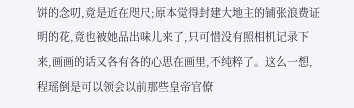饼的念叨,竟是近在咫尺;原本觉得封建大地主的铺张浪费证明的花,竟也被她品出味儿来了,只可惜没有照相机记录下来,画画的话又各有各的心思在画里,不纯粹了。这么一想,程瑶倒是可以领会以前那些皇帝官僚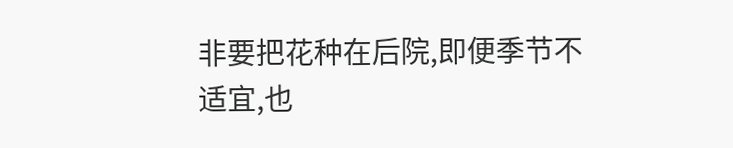非要把花种在后院,即便季节不适宜,也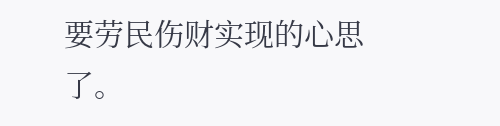要劳民伤财实现的心思了。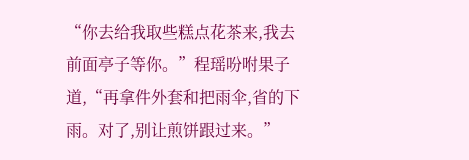“你去给我取些糕点花茶来,我去前面亭子等你。”程瑶吩咐果子道,“再拿件外套和把雨伞,省的下雨。对了,别让煎饼跟过来。”